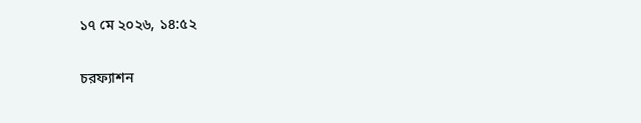১৭ মে ২০২৬, ১৪:৫২

চরফ্যাশন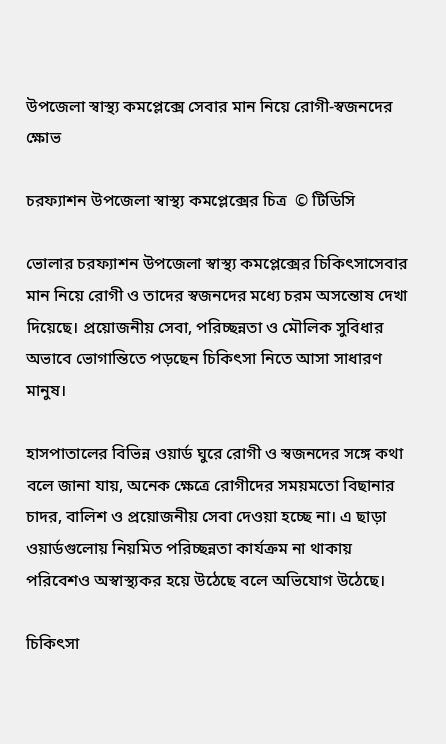উপজেলা স্বাস্থ্য কমপ্লেক্সে সেবার মান নিয়ে রোগী-স্বজনদের ক্ষোভ

চরফ্যাশন উপজেলা স্বাস্থ্য কমপ্লেক্সের চিত্র  © টিডিসি

ভোলার চরফ্যাশন উপজেলা স্বাস্থ্য কমপ্লেক্সের চিকিৎসাসেবার মান নিয়ে রোগী ও তাদের স্বজনদের মধ্যে চরম অসন্তোষ দেখা দিয়েছে। প্রয়োজনীয় সেবা, পরিচ্ছন্নতা ও মৌলিক সুবিধার অভাবে ভোগান্তিতে পড়ছেন চিকিৎসা নিতে আসা সাধারণ মানুষ।

হাসপাতালের বিভিন্ন ওয়ার্ড ঘুরে রোগী ও স্বজনদের সঙ্গে কথা বলে জানা যায়, অনেক ক্ষেত্রে রোগীদের সময়মতো বিছানার চাদর, বালিশ ও প্রয়োজনীয় সেবা দেওয়া হচ্ছে না। এ ছাড়া ওয়ার্ডগুলোয় নিয়মিত পরিচ্ছন্নতা কার্যক্রম না থাকায় পরিবেশও অস্বাস্থ্যকর হয়ে উঠেছে বলে অভিযোগ উঠেছে।

চিকিৎসা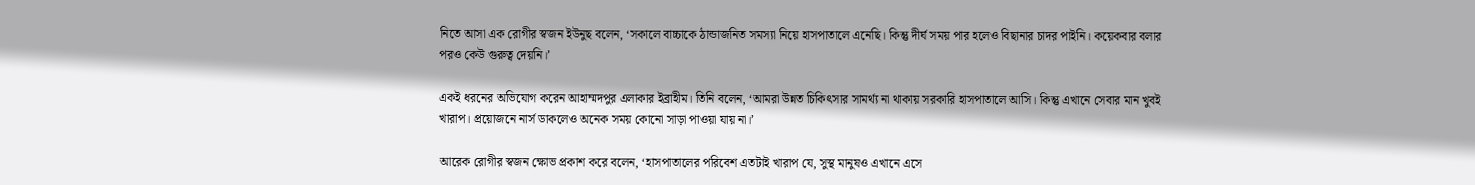নিতে আসা এক রোগীর স্বজন ইউনুছ বলেন, ‘সকালে বাচ্চাকে ঠান্ডাজনিত সমস্যা নিয়ে হাসপাতালে এনেছি। কিন্তু দীর্ঘ সময় পার হলেও বিছানার চাদর পাইনি। কয়েকবার বলার পরও কেউ গুরুত্ব দেয়নি।’

একই ধরনের অভিযোগ করেন আহাম্মদপুর এলাকার ইব্রাহীম। তিনি বলেন, ‘আমরা উন্নত চিকিৎসার সামর্থ্য না থাকায় সরকারি হাসপাতালে আসি। কিন্তু এখানে সেবার মান খুবই খারাপ। প্রয়োজনে নার্স ডাকলেও অনেক সময় কোনো সাড়া পাওয়া যায় না।’

আরেক রোগীর স্বজন ক্ষোভ প্রকাশ করে বলেন, ‘হাসপাতালের পরিবেশ এতটাই খারাপ যে, সুস্থ মানুষও এখানে এসে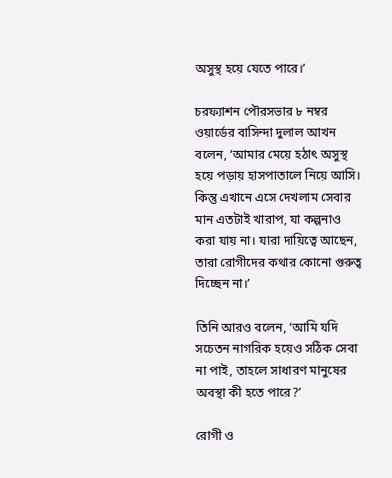অসুস্থ হয়ে যেতে পারে।’

চরফ্যাশন পৌরসভার ৮ নম্বর ওয়ার্ডের বাসিন্দা দুলাল আখন বলেন, ‘আমার মেয়ে হঠাৎ অসুস্থ হয়ে পড়ায় হাসপাতালে নিয়ে আসি। কিন্তু এখানে এসে দেখলাম সেবার মান এতটাই খারাপ, যা কল্পনাও করা যায় না। যারা দায়িত্বে আছেন, তারা রোগীদের কথার কোনো গুরুত্ব দিচ্ছেন না।’

তিনি আরও বলেন, ‘আমি যদি সচেতন নাগরিক হয়েও সঠিক সেবা না পাই, তাহলে সাধারণ মানুষের অবস্থা কী হতে পারে?’

রোগী ও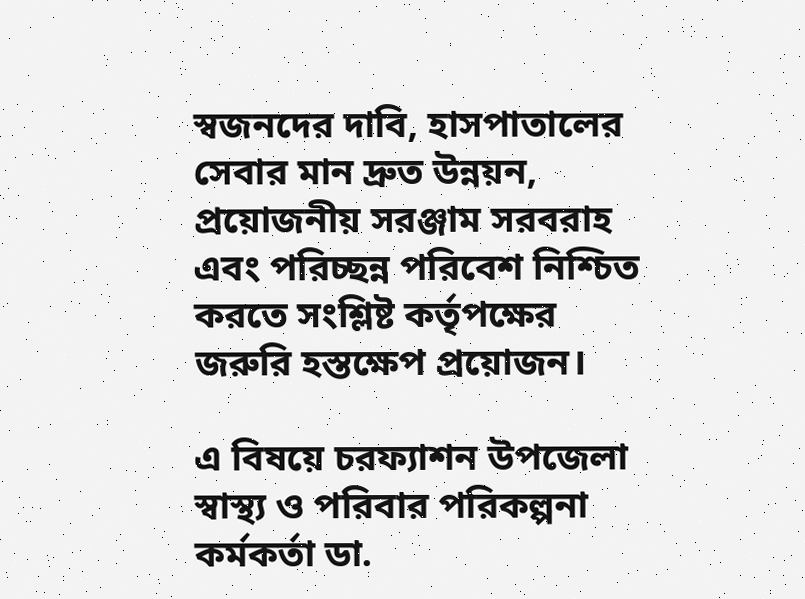স্বজনদের দাবি, হাসপাতালের সেবার মান দ্রুত উন্নয়ন, প্রয়োজনীয় সরঞ্জাম সরবরাহ এবং পরিচ্ছন্ন পরিবেশ নিশ্চিত করতে সংশ্লিষ্ট কর্তৃপক্ষের জরুরি হস্তক্ষেপ প্রয়োজন।

এ বিষয়ে চরফ্যাশন উপজেলা স্বাস্থ্য ও পরিবার পরিকল্পনা কর্মকর্তা ডা.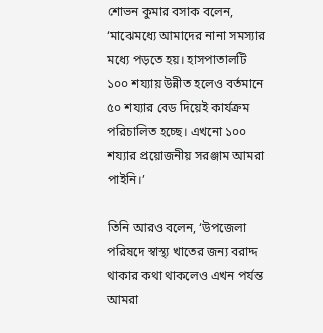শোভন কুমার বসাক বলেন, ‘মাঝেমধ্যে আমাদের নানা সমস্যার মধ্যে পড়তে হয়। হাসপাতালটি ১০০ শয্যায় উন্নীত হলেও বর্তমানে ৫০ শয্যার বেড দিয়েই কার্যক্রম পরিচালিত হচ্ছে। এখনো ১০০ শয্যার প্রয়োজনীয় সরঞ্জাম আমরা পাইনি।’

তিনি আরও বলেন, ‘উপজেলা পরিষদে স্বাস্থ্য খাতের জন্য বরাদ্দ থাকার কথা থাকলেও এখন পর্যন্ত আমরা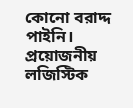কোনো বরাদ্দ পাইনি। প্রয়োজনীয় লজিস্টিক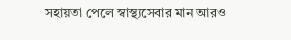সহায়তা পেলে স্বাস্থ্যসেবার মান আরও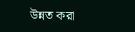উন্নত করা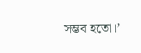সম্ভব হতো।’